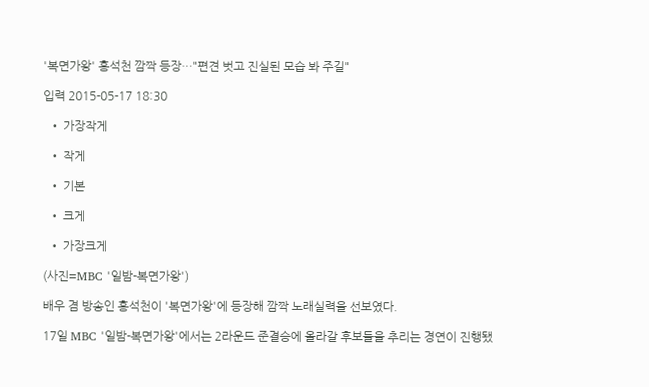'복면가왕' 홍석천 깜짝 등장…"편견 벗고 진실된 모습 봐 주길"

입력 2015-05-17 18:30

  • 가장작게

  • 작게

  • 기본

  • 크게

  • 가장크게

(사진=MBC '일밤-복면가왕')

배우 겸 방송인 홍석천이 '복면가왕'에 등장해 깜짝 노래실력을 선보였다.

17일 MBC '일밤-복면가왕'에서는 2라운드 준결승에 올라갈 후보들을 추리는 경연이 진행됐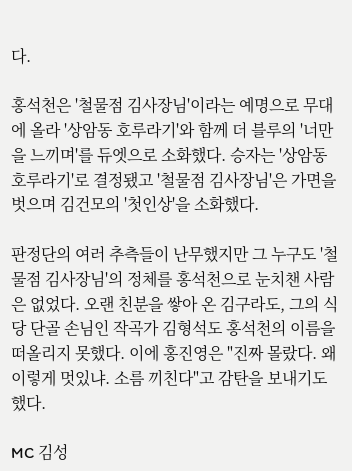다.

홍석천은 '철물점 김사장님'이라는 예명으로 무대에 올라 '상암동 호루라기'와 함께 더 블루의 '너만을 느끼며'를 듀엣으로 소화했다. 승자는 '상암동 호루라기'로 결정됐고 '철물점 김사장님'은 가면을 벗으며 김건모의 '첫인상'을 소화했다.

판정단의 여러 추측들이 난무했지만 그 누구도 '철물점 김사장님'의 정체를 홍석천으로 눈치챈 사람은 없었다. 오랜 친분을 쌓아 온 김구라도, 그의 식당 단골 손님인 작곡가 김형석도 홍석천의 이름을 떠올리지 못했다. 이에 홍진영은 "진짜 몰랐다. 왜 이렇게 멋있냐. 소름 끼친다"고 감탄을 보내기도 했다.

MC 김성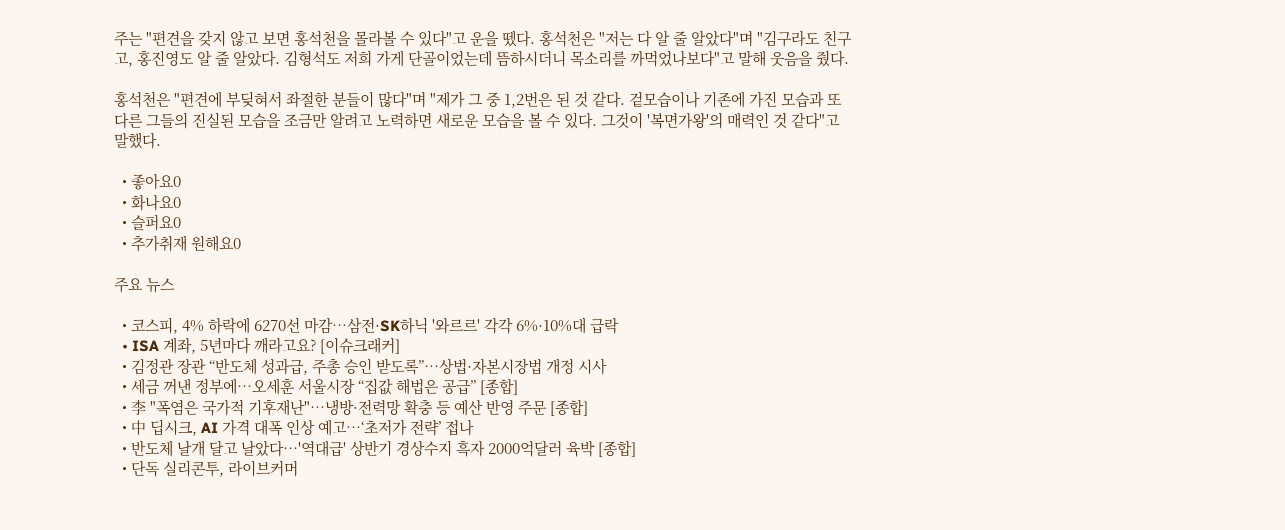주는 "편견을 갖지 않고 보면 홍석천을 몰라볼 수 있다"고 운을 뗐다. 홍석천은 "저는 다 알 줄 알았다"며 "김구라도 친구고, 홍진영도 알 줄 알았다. 김형석도 저희 가게 단골이었는데 뜸하시더니 목소리를 까먹었나보다"고 말해 웃음을 줬다.

홍석천은 "편견에 부딪혀서 좌절한 분들이 많다"며 "제가 그 중 1,2번은 된 것 같다. 겉모습이나 기존에 가진 모습과 또 다른 그들의 진실된 모습을 조금만 알려고 노력하면 새로운 모습을 볼 수 있다. 그것이 '복면가왕'의 매력인 것 같다"고 말했다.

  • 좋아요0
  • 화나요0
  • 슬퍼요0
  • 추가취재 원해요0

주요 뉴스

  • 코스피, 4% 하락에 6270선 마감…삼전·SK하닉 '와르르' 각각 6%·10%대 급락
  • ISA 계좌, 5년마다 깨라고요? [이슈크래커]
  • 김정관 장관 “반도체 성과급, 주총 승인 받도록”…상법·자본시장법 개정 시사
  • 세금 꺼낸 정부에…오세훈 서울시장 “집값 해법은 공급” [종합]
  • 李 "폭염은 국가적 기후재난"…냉방·전력망 확충 등 예산 반영 주문 [종합]
  • 中 딥시크, AI 가격 대폭 인상 예고⋯‘초저가 전략’ 접나
  • 반도체 날개 달고 날았다⋯'역대급' 상반기 경상수지 흑자 2000억달러 육박 [종합]
  • 단독 실리콘투, 라이브커머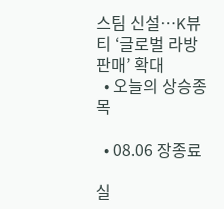스팀 신설…K뷰티 ‘글로벌 라방 판매’ 확대
  • 오늘의 상승종목

  • 08.06 장종료

실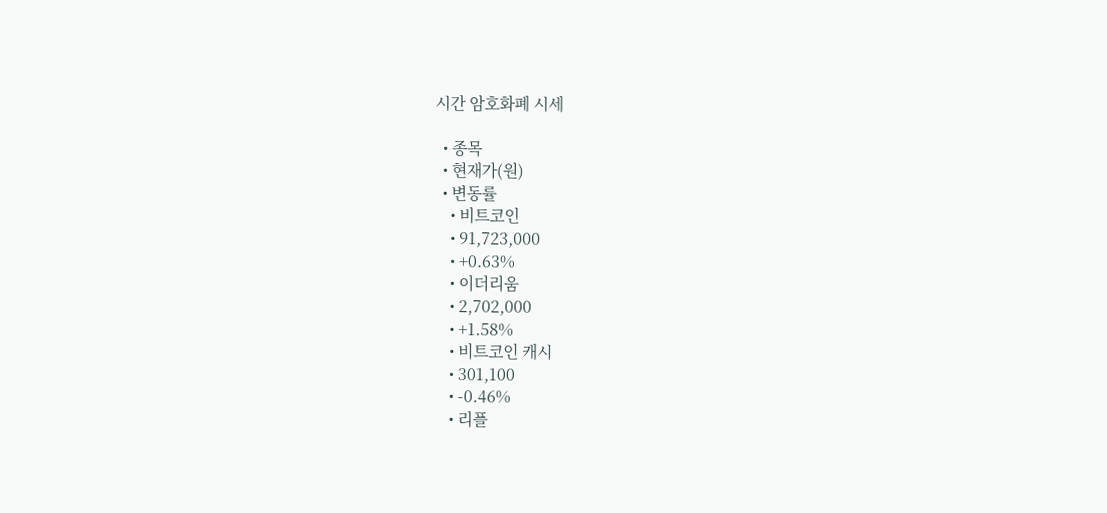시간 암호화폐 시세

  • 종목
  • 현재가(원)
  • 변동률
    • 비트코인
    • 91,723,000
    • +0.63%
    • 이더리움
    • 2,702,000
    • +1.58%
    • 비트코인 캐시
    • 301,100
    • -0.46%
    • 리플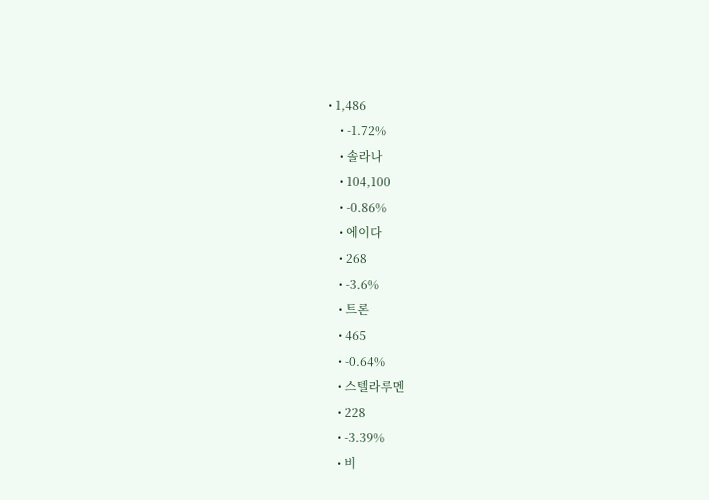• 1,486
    • -1.72%
    • 솔라나
    • 104,100
    • -0.86%
    • 에이다
    • 268
    • -3.6%
    • 트론
    • 465
    • -0.64%
    • 스텔라루멘
    • 228
    • -3.39%
    • 비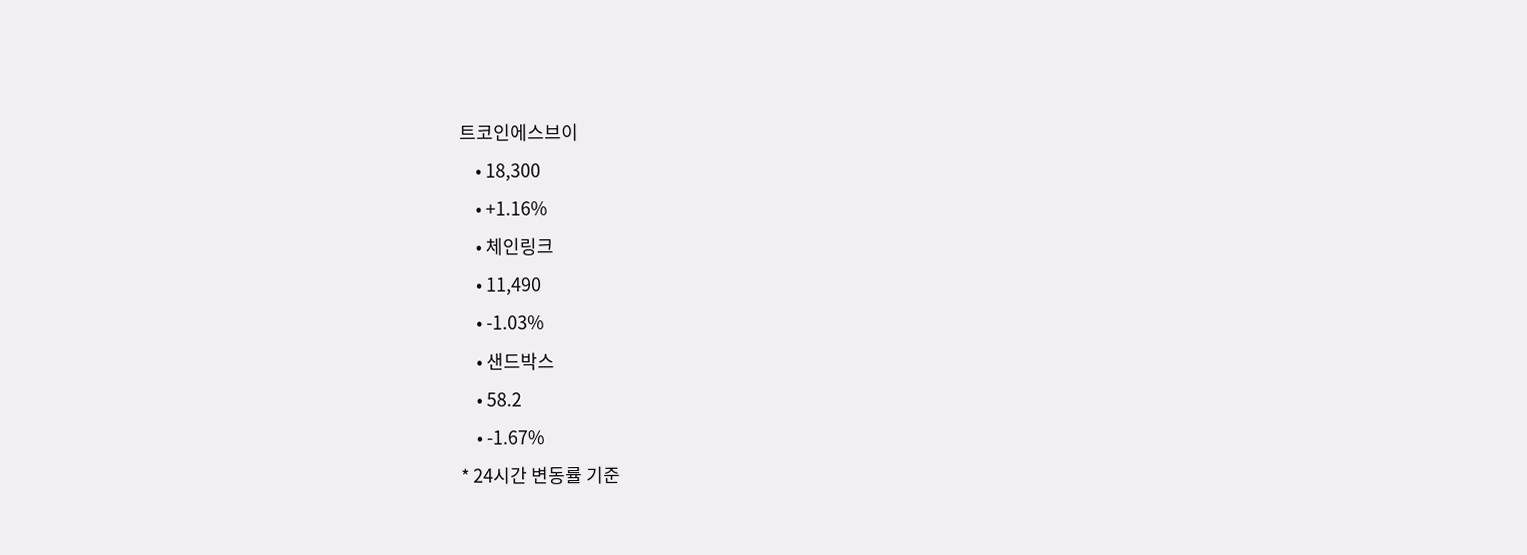트코인에스브이
    • 18,300
    • +1.16%
    • 체인링크
    • 11,490
    • -1.03%
    • 샌드박스
    • 58.2
    • -1.67%
* 24시간 변동률 기준